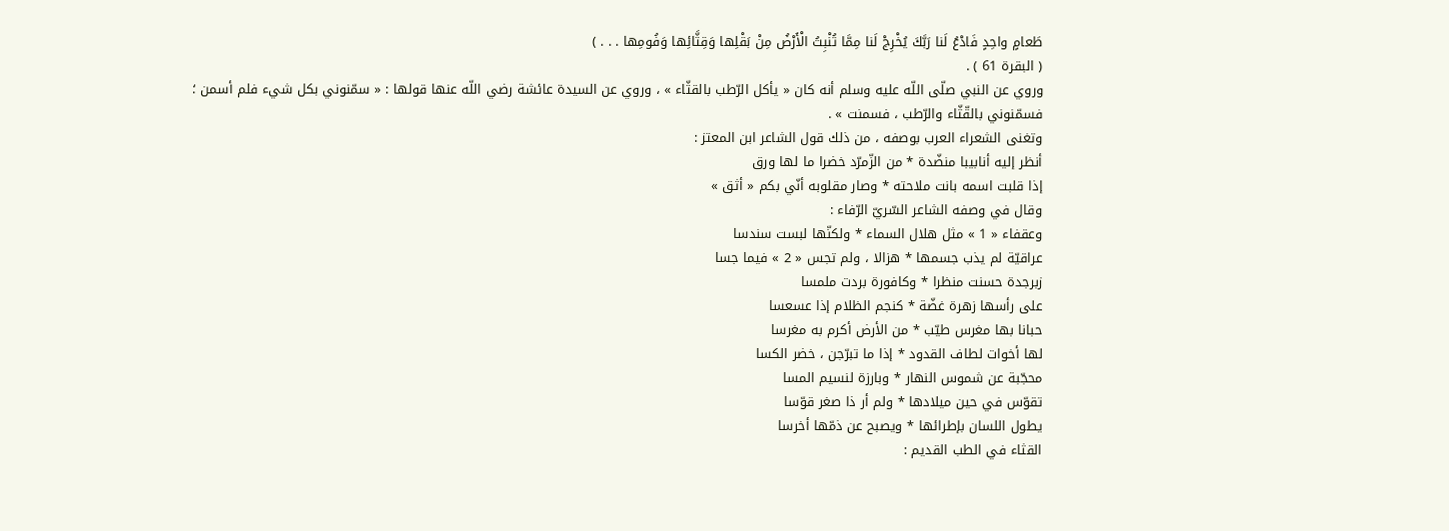طَعامٍ واحِدٍ فَادْعُ لَنا رَبَّكَ يُخْرِجْ لَنا مِمَّا تُنْبِتُ الْأَرْضُ مِنْ بَقْلِها وَقِثَّائِها وَفُومِها . . . )
( البقرة 61 ) .
وروي عن النبي صلّى اللّه عليه وسلم أنه كان « يأكل الرّطب بالقثّاء » ، وروي عن السيدة عائشة رضي اللّه عنها قولها : « سمّنوني بكل شيء فلم أسمن ؛ فسمّنوني بالقّثّاء والرّطب ، فسمنت » .
وتغنى الشعراء العرب بوصفه ، من ذلك قول الشاعر ابن المعتز :
أنظر إليه أنابيبا منضّدة * من الزّمرّد خضرا ما لها ورق
إذا قلبت اسمه بانت ملاحته * وصار مقلوبه أنّي بكم « أثق »
وقال في وصفه الشاعر السّريّ الرّفاء :
وعقفاء « 1 » مثل هلال السماء * ولكنّها لبست سندسا
عراقيّة لم يذب جسمها * هزالا ، ولم تجس « 2 » فيما جسا
زبرجدة حسنت منظرا * وكافورة بردت ملمسا
على رأسها زهرة غضّة * كنجم الظلام إذا عسعسا
حبانا بها مغرس طيّب * من الأرض أكرم به مغرسا
لها أخوات لطاف القدود * إذا ما تبرّجن ، خضر الكسا
محجّبة عن شموس النهار * وبارزة لنسيم المسا
تقوّس في حين ميلادها * ولم أر ذا صغر قوّسا
يطول اللسان بإطرائها * ويصبح عن ذمّها أخرسا
القثاء في الطب القديم :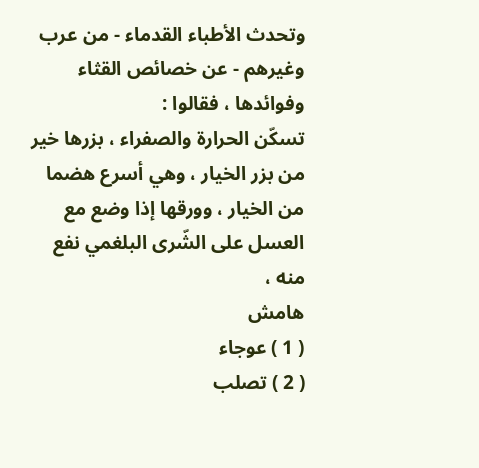وتحدث الأطباء القدماء - من عرب وغيرهم - عن خصائص القثاء وفوائدها ، فقالوا :
تسكّن الحرارة والصفراء ، بزرها خير من بزر الخيار ، وهي أسرع هضما من الخيار ، وورقها إذا وضع مع العسل على الشّرى البلغمي نفع منه ،
هامش
( 1 ) عوجاء
( 2 ) تصلب